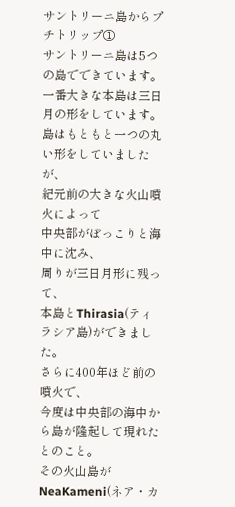サントリーニ島からプチトリップ①
サントリーニ島は5つの島でできています。
一番大きな本島は三日月の形をしています。
島はもともと一つの丸い形をしていましたが、
紀元前の大きな火山噴火によって
中央部がぼっこりと海中に沈み、
周りが三日月形に残って、
本島とThirasia(ティラシア島)ができました。
さらに400年ほど前の噴火で、
今度は中央部の海中から島が隆起して現れたとのこと。
その火山島が
NeaKameni(ネア・カ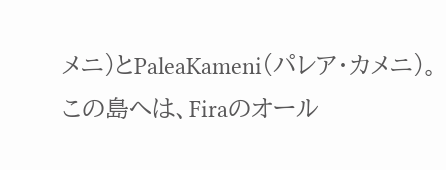メニ)とPaleaKameni(パレア・カメニ)。
この島へは、Firaのオール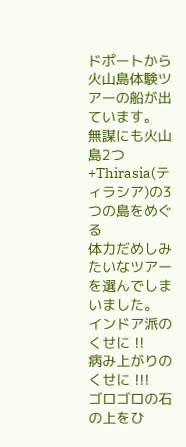ドポートから火山島体験ツアーの船が出ています。
無謀にも火山島2つ+Thirasia(ティラシア)の3つの島をめぐる
体力だめしみたいなツアーを選んでしまいました。
インドア派のくせに !!
病み上がりのくせに !!!
ゴロゴロの石の上をひ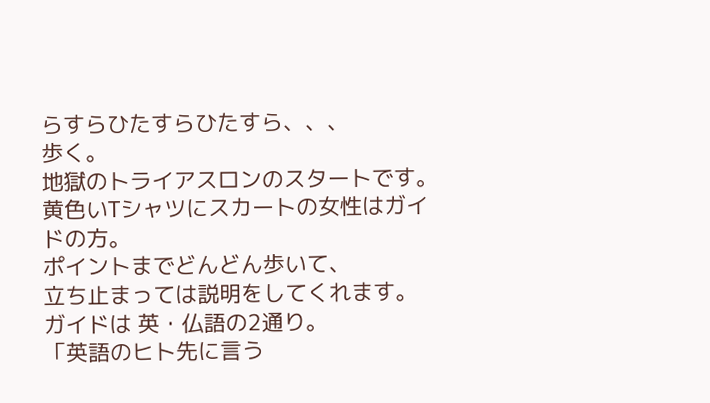らすらひたすらひたすら、、、
歩く。
地獄のトライアスロンのスタートです。
黄色いTシャツにスカートの女性はガイドの方。
ポイントまでどんどん歩いて、
立ち止まっては説明をしてくれます。
ガイドは 英・仏語の2通り。
「英語のヒト先に言う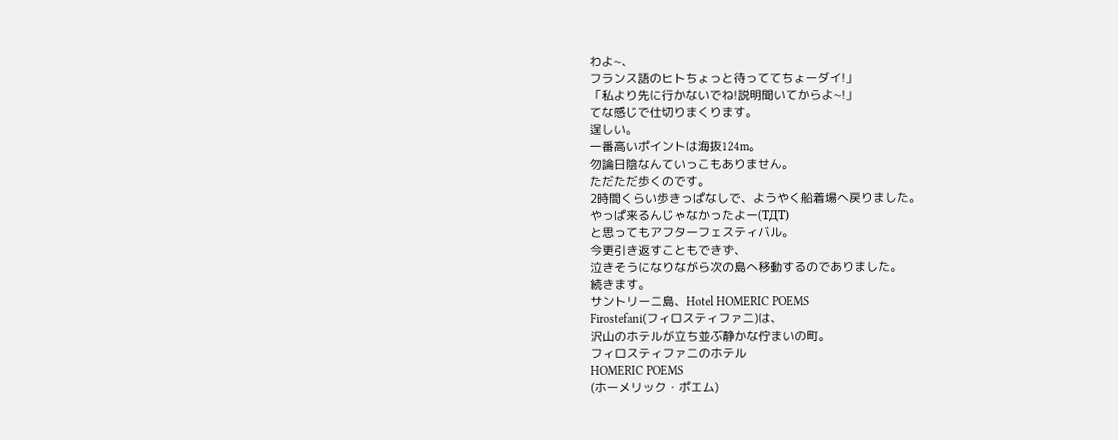わよ~、
フランス語のヒトちょっと待っててちょーダイ!」
「私より先に行かないでね!説明聞いてからよ~!」
てな感じで仕切りまくります。
逞しい。
一番高いポイントは海抜124m。
勿論日陰なんていっこもありません。
ただただ歩くのです。
2時間くらい歩きっぱなしで、ようやく船着場へ戻りました。
やっぱ来るんじゃなかったよー(TДT)
と思ってもアフターフェスティバル。
今更引き返すこともできず、
泣きそうになりながら次の島へ移動するのでありました。
続きます。
サントリーニ島、Hotel HOMERIC POEMS
Firostefani(フィロスティファニ)は、
沢山のホテルが立ち並ぶ静かな佇まいの町。
フィロスティファニのホテル
HOMERIC POEMS
(ホーメリック・ポエム)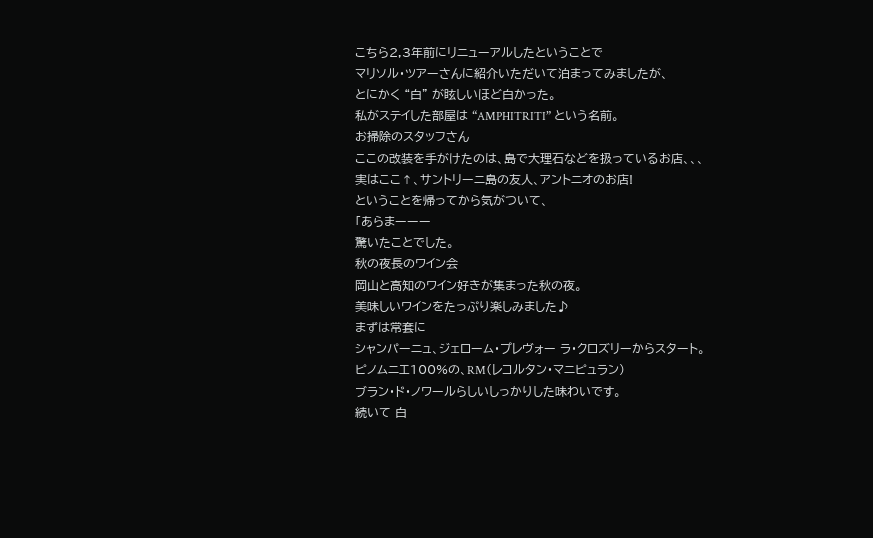こちら2,3年前にリニューアルしたということで
マリソル・ツアーさんに紹介いただいて泊まってみましたが、
とにかく “白” が眩しいほど白かった。
私がステイした部屋は “AMPHITRITI” という名前。
お掃除のスタッフさん
ここの改装を手がけたのは、島で大理石などを扱っているお店、、、
実はここ↑、サントリーニ島の友人、アントニオのお店!
ということを帰ってから気がついて、
「あらまーーー
驚いたことでした。
秋の夜長のワイン会
岡山と高知のワイン好きが集まった秋の夜。
美味しいワインをたっぷり楽しみました♪
まずは常套に
シャンパーニュ、ジェローム・プレヴォー ラ・クロズリーからスタート。
ピノムニエ100%の、RM(レコルタン・マニピュラン)
ブラン・ド・ノワールらしいしっかりした味わいです。
続いて 白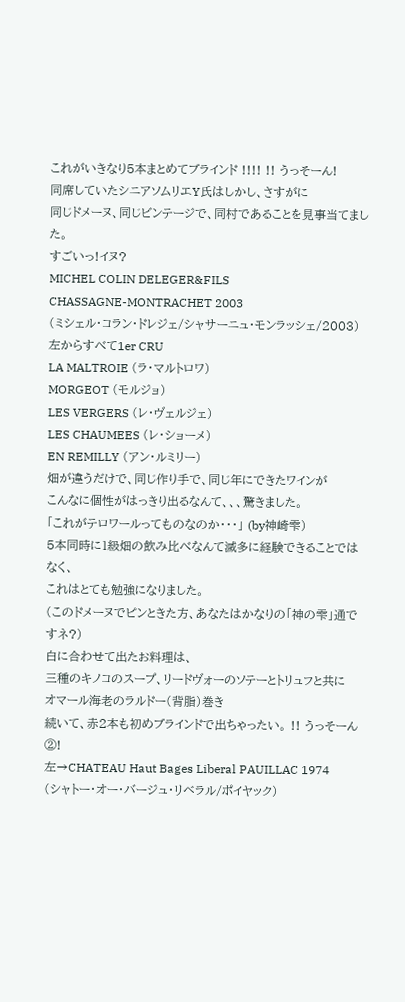これがいきなり5本まとめてブラインド !!!! !! うっそーん!
同席していたシニアソムリエY氏はしかし、さすがに
同じドメーヌ、同じビンテージで、同村であることを見事当てました。
すごいっ!イヌ?
MICHEL COLIN DELEGER&FILS
CHASSAGNE-MONTRACHET 2003
(ミシェル・コラン・ドレジェ/シャサーニュ・モンラッシェ/2003)
左からすべて1er CRU
LA MALTROIE (ラ・マルトロワ)
MORGEOT (モルジョ)
LES VERGERS (レ・ヴェルジェ)
LES CHAUMEES (レ・ショーメ)
EN REMILLY (アン・ルミリー)
畑が違うだけで、同じ作り手で、同じ年にできたワインが
こんなに個性がはっきり出るなんて、、、驚きました。
「これがテロワールってものなのか・・・」 (by神崎雫)
5本同時に1級畑の飲み比べなんて滅多に経験できることではなく、
これはとても勉強になりました。
(このドメーヌでピンときた方、あなたはかなりの「神の雫」通ですネ?)
白に合わせて出たお料理は、
三種のキノコのスープ、リードヴォーのソテーとトリュフと共に
オマール海老のラルドー(背脂)巻き
続いて、赤2本も初めブラインドで出ちゃったい。 !! うっそーん②!
左→CHATEAU Haut Bages Liberal PAUILLAC 1974
(シャトー・オー・バージュ・リベラル/ポイヤック)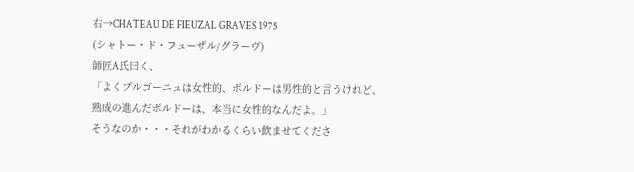右→CHATEAU DE FIEUZAL GRAVES 1975
(シャトー・ド・フューザル/グラーヴ)
師匠A氏曰く、
「よくブルゴーニュは女性的、ボルドーは男性的と言うけれど、
熟成の進んだボルドーは、本当に女性的なんだよ。」
そうなのか・・・それがわかるくらい飲ませてくださ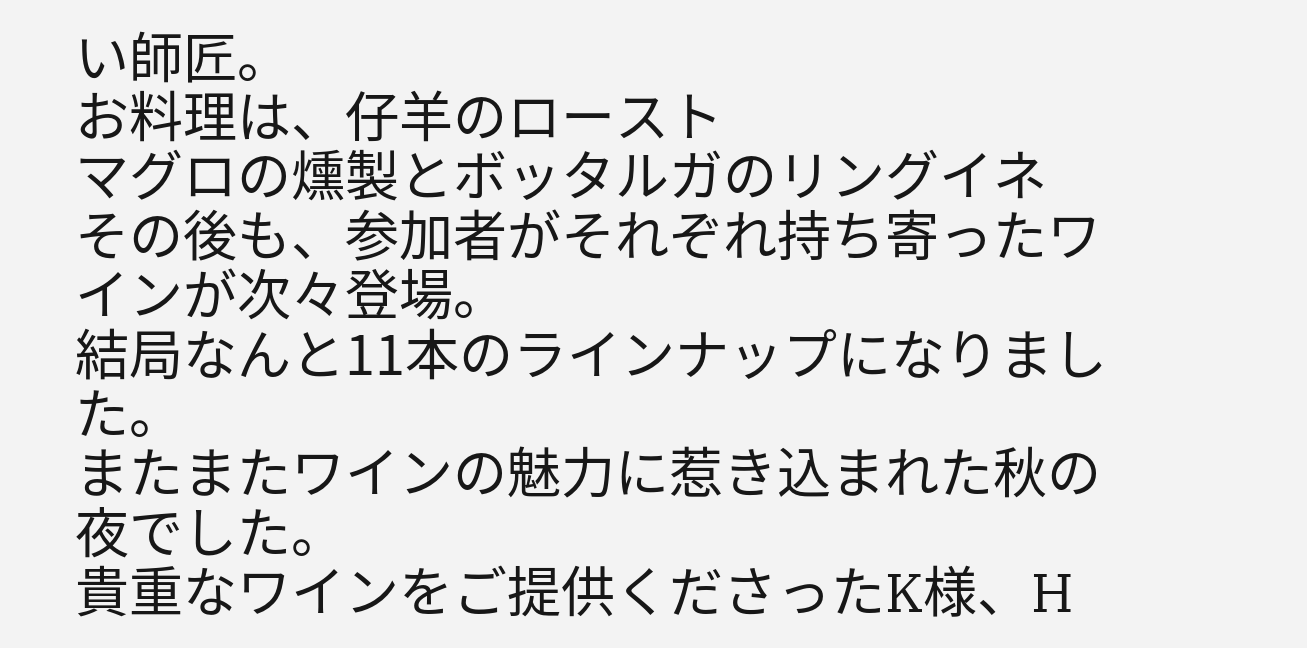い師匠。
お料理は、仔羊のロースト
マグロの燻製とボッタルガのリングイネ
その後も、参加者がそれぞれ持ち寄ったワインが次々登場。
結局なんと11本のラインナップになりました。
またまたワインの魅力に惹き込まれた秋の夜でした。
貴重なワインをご提供くださったK様、H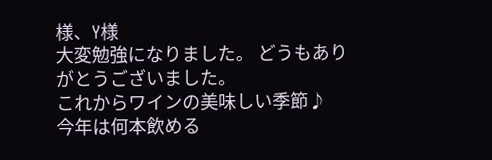様、Y様
大変勉強になりました。 どうもありがとうございました。
これからワインの美味しい季節♪
今年は何本飲める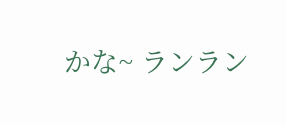かな~ ランラン